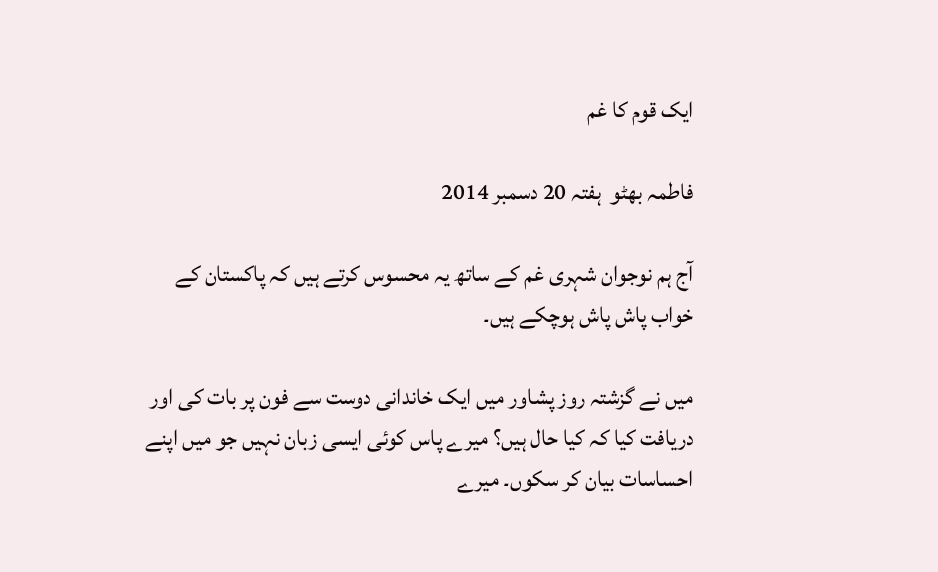ایک قوم کا غم

فاطمہ بھٹو  ہفتہ 20 دسمبر 2014

آج ہم نوجوان شہری غم کے ساتھ یہ محسوس کرتے ہیں کہ پاکستان کے خواب پاش پاش ہوچکے ہیں۔

میں نے گزشتہ روز پشاور میں ایک خاندانی دوست سے فون پر بات کی اور دریافت کیا کہ کیا حال ہیں؟ میرے پاس کوئی ایسی زبان نہیں جو میں اپنے احساسات بیان کر سکوں۔ میرے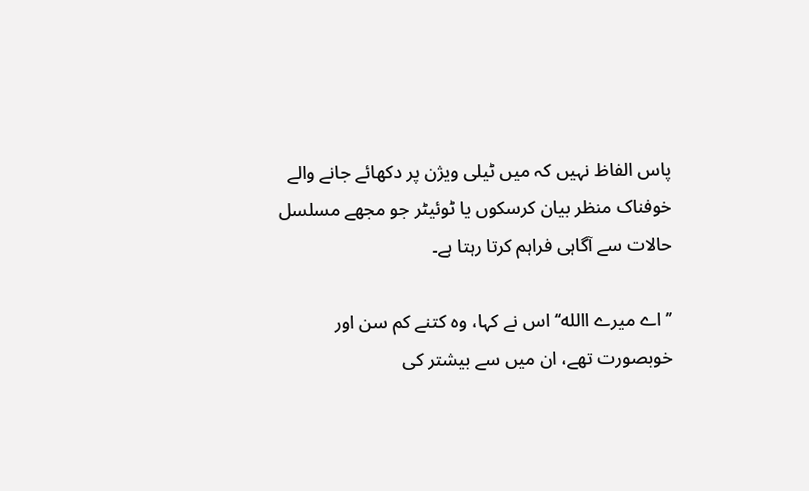پاس الفاظ نہیں کہ میں ٹیلی ویژن پر دکھائے جانے والے خوفناک منظر بیان کرسکوں یا ٹوئیٹر جو مجھے مسلسل حالات سے آگاہی فراہم کرتا رہتا ہے۔

’’اے میرے االله‘‘ اس نے کہا، وہ کتنے کم سن اور خوبصورت تھے، ان میں سے بیشتر کی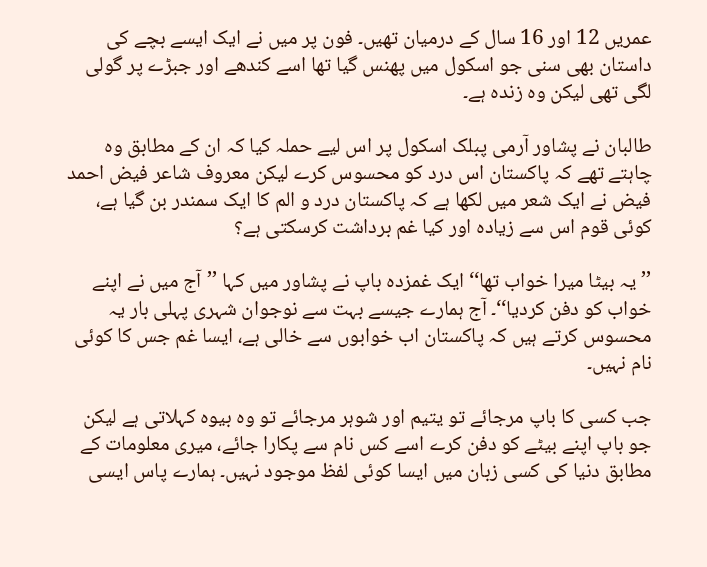عمریں 12 اور 16 سال کے درمیان تھیں۔ فون پر میں نے ایک ایسے بچے کی داستان بھی سنی جو اسکول میں پھنس گیا تھا اسے کندھے اور جبڑے پر گولی لگی تھی لیکن وہ زندہ ہے۔

طالبان نے پشاور آرمی پبلک اسکول پر اس لیے حملہ کیا کہ ان کے مطابق وہ چاہتے تھے کہ پاکستان اس درد کو محسوس کرے لیکن معروف شاعر فیض احمد فیض نے ایک شعر میں لکھا ہے کہ پاکستان درد و الم کا ایک سمندر بن گیا ہے، کوئی قوم اس سے زیادہ اور کیا غم برداشت کرسکتی ہے؟

’’یہ بیٹا میرا خواب تھا‘‘ ایک غمزدہ باپ نے پشاور میں کہا ’’آج میں نے اپنے خواب کو دفن کردیا‘‘۔ آج ہمارے جیسے بہت سے نوجوان شہری پہلی بار یہ محسوس کرتے ہیں کہ پاکستان اب خوابوں سے خالی ہے، ایسا غم جس کا کوئی نام نہیں۔

جب کسی کا باپ مرجائے تو یتیم اور شوہر مرجائے تو وہ بیوہ کہلاتی ہے لیکن  جو باپ اپنے بیٹے کو دفن کرے اسے کس نام سے پکارا جائے، میری معلومات کے مطابق دنیا کی کسی زبان میں ایسا کوئی لفظ موجود نہیں۔ ہمارے پاس ایسی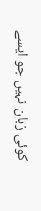کوئی زبان نہیں جو ایسے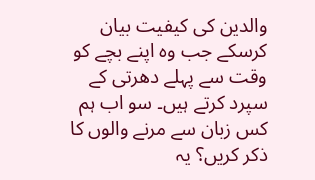والدین کی کیفیت بیان کرسکے جب وہ اپنے بچے کو وقت سے پہلے دھرتی کے سپرد کرتے ہیں۔ سو اب ہم کس زبان سے مرنے والوں کا ذکر کریں؟ یہ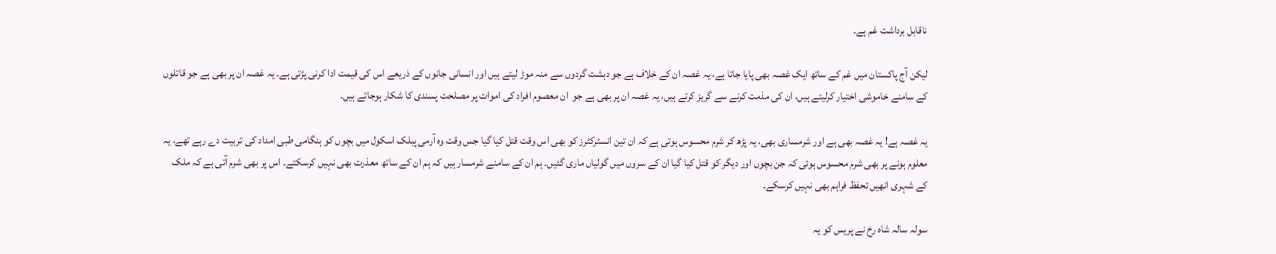ناقابل برداشت غم ہے۔

لیکن آج پاکستان میں غم کے ساتھ ایک غصہ بھی پایا جاتا ہے، یہ غصہ ان کے خلاف ہے جو دہشت گردوں سے منہ موڑ لیتے ہیں اور انسانی جانوں کے ذریعے اس کی قیمت ادا کرنی پڑتی ہے۔ یہ غصہ ان پر بھی ہے جو قاتلوں کے سامنے خاموشی اختیار کرلیتے ہیں، ان کی مذمت کرنے سے گریز کرتے ہیں، یہ غصہ ان پر بھی ہے جو  ان معصوم افراد کی اموات پر مصلحت پسندی کا شکار ہوجاتے ہیں۔

یہ غصہ ہے! یہ غصہ بھی ہے اور شرمساری بھی، یہ پڑھ کر شرم محسوس ہوتی ہے کہ ان تین انسٹرکٹرز کو بھی اس وقت قتل کیا گیا جس وقت وہ آرمی پبلک اسکول میں بچوں کو ہنگامی طبی امداد کی تربیت دے رہے تھے، یہ معلوم ہونے پر بھی شرم محسوس ہوئی کہ جن بچوں اور دیگر کو قتل کیا گیا ان کے سروں میں گولیاں ماری گئیں۔ ہم ان کے سامنے شرمسار ہیں کہ ہم ان کے ساتھ معذرت بھی نہیں کرسکتے۔ اس پر بھی شرم آتی ہے کہ ملک کے شہری انھیں تحفظ فراہم بھی نہیں کرسکے۔

سولہ سالہ شاہ رخ نے پریس کو یہ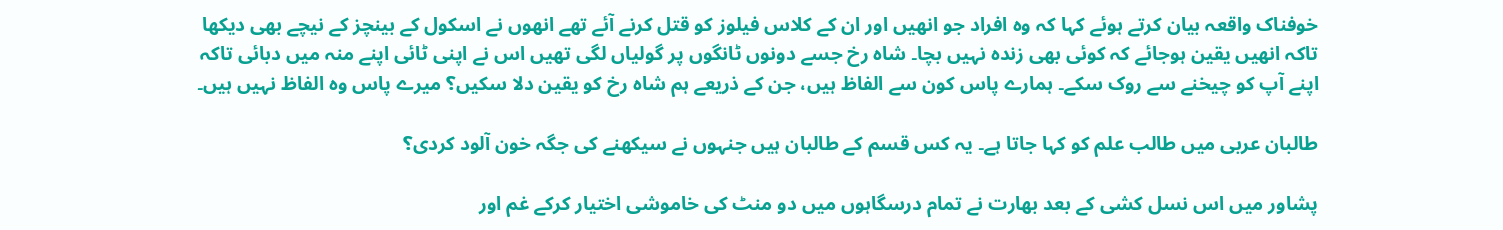خوفناک واقعہ بیان کرتے ہوئے کہا کہ وہ افراد جو انھیں اور ان کے کلاس فیلوز کو قتل کرنے آئے تھے انھوں نے اسکول کے بینچز کے نیچے بھی دیکھا تاکہ انھیں یقین ہوجائے کہ کوئی بھی زندہ نہیں بچا۔ شاہ رخ جسے دونوں ٹانگوں پر گولیاں لگی تھیں اس نے اپنی ٹائی اپنے منہ میں دبائی تاکہ اپنے آپ کو چیخنے سے روک سکے۔ ہمارے پاس کون سے الفاظ ہیں، جن کے ذریعے ہم شاہ رخ کو یقین دلا سکیں؟ میرے پاس وہ الفاظ نہیں ہیں۔

طالبان عربی میں طالب علم کو کہا جاتا ہے۔ یہ کس قسم کے طالبان ہیں جنہوں نے سیکھنے کی جگہ خون آلود کردی؟

پشاور میں اس نسل کشی کے بعد بھارت نے تمام درسگاہوں میں دو منٹ کی خاموشی اختیار کرکے غم اور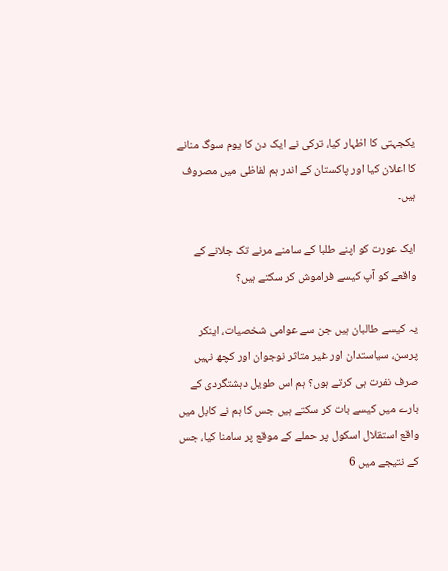یکجہتی کا اظہار کیا، ترکی نے ایک دن کا یوم سوگ منانے کا اعلان کیا اور پاکستان کے اندر ہم لفاظی میں مصروف ہیں۔

ایک عورت کو اپنے طلبا کے سامنے مرنے تک جلانے کے واقعے کو آپ کیسے فراموش کر سکتے ہیں؟

یہ کیسے طالبان ہیں جن سے عوامی شخصیات، اینکر پرسن، سیاستدان اور غیر متاثر نوجوان اور کچھ نہیں صرف نفرت ہی کرتے ہوں؟ ہم اس طویل دہشتگردی کے بارے میں کیسے بات کر سکتے ہیں جس کا ہم نے کابل میں واقع استقلال اسکول پر حملے کے موقع پر سامنا کیا، جس کے نتیجے میں 6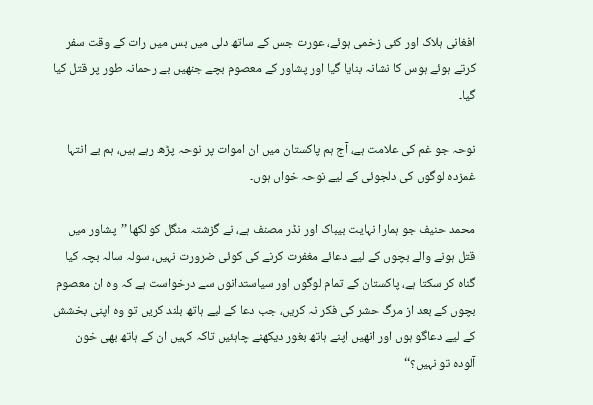افغانی ہلاک اور کئی زخمی ہوئے، عورت جس کے ساتھ دلی میں بس میں رات کے وقت سفر کرتے ہوئے ہوس کا نشانہ بنایا گیا اور پشاور کے معصوم بچے جنھیں بے رحمانہ طور پر قتل کیا گیا۔

نوحہ جو غم کی علامت ہے، آج ہم پاکستان میں ان اموات پر نوحہ پڑھ رہے ہیں، ہم بے انتہا غمزدہ لوگوں کی دلجوئی کے لیے نوحہ خواں ہوں۔

محمد حنیف جو ہمارا نہایت بیباک اور نڈر مصنف ہے، نے گزشتہ منگل کو لکھا ’’پشاور میں قتل ہونے والے بچوں کے لیے دعائے مغفرت کرنے کی کوئی ضرورت نہیں، سولہ سالہ بچہ کیا گناہ کر سکتا ہے، پاکستان کے تمام لوگوں اور سیاستدانوں سے درخواست ہے کہ وہ ان معصوم بچوں کے بعد از مرگ حشر کی فکر نہ کریں، جب دعا کے لیے ہاتھ بلند کریں تو وہ اپنی بخشش کے لیے دعاگو ہوں اور انھیں اپنے ہاتھ بغور دیکھنے چاہئیں تاکہ کہیں ان کے ہاتھ بھی خون آلودہ تو نہیں؟‘‘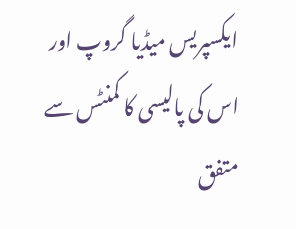ایکسپریس میڈیا گروپ اور اس کی پالیسی کا کمنٹس سے متفق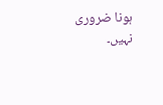ہونا ضروری نہیں۔